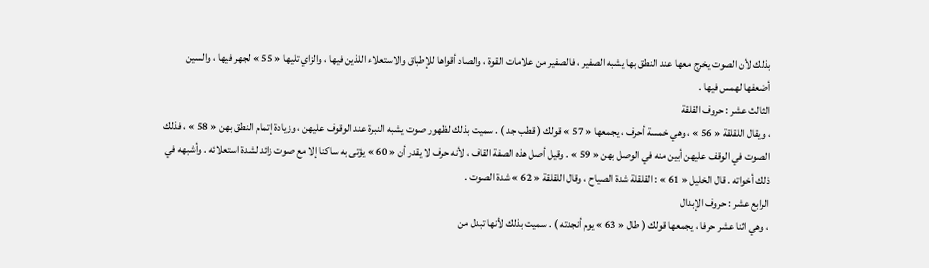بذلك لأن الصوت يخرج معها عند النطق بها يشبه الصفير ، فالصفير من علامات القوة ، والصاد أقواها للإطباق والاستعلاء اللذين فيها ، والزاي تليها « 55 » لجهر فيها ، والسين أضعفها لهمس فيها .
الثالث عشر : حروف القلقة
، ويقال اللقلقة « 56 » ، وهي خمسة أحرف ، يجمعها « 57 » قولك ( قطب جد ) . سميت بذلك لظهور صوت يشبه النبرة عند الوقوف عليهن ، وزيادة إتمام النطق بهن « 58 » ، فذلك الصوت في الوقف عليهن أبين منه في الوصل بهن « 59 » . وقيل أصل هذه الصفة القاف ، لأنه حرف لا يقدر أن « 60 » يؤتى به ساكنا إلا مع صوت زائد لشدة استعلائه . وأشبهه في ذلك أخواته . قال الخليل « 61 » : القلقلة شدة الصياح ، وقال اللقلقة « 62 » شدة الصوت .
الرابع عشر : حروف الإبدال
، وهي اثنا عشر حرفا ، يجمعها قولك ( طال « 63 » يوم أنجدته ) . سميت بذلك لأنها تبدل من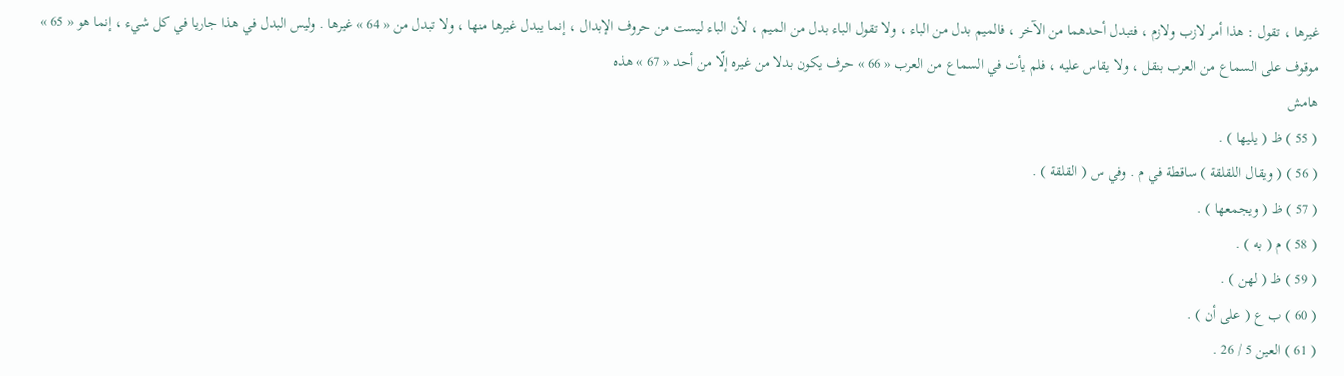غيرها ، تقول : هذا أمر لازب ولازم ، فتبدل أحدهما من الآخر ، فالميم بدل من الباء ، ولا تقول الباء بدل من الميم ، لأن الباء ليست من حروف الإبدال ، إنما يبدل غيرها منها ، ولا تبدل من « 64 » غيرها . وليس البدل في هذا جاريا في كل شيء ، إنما هو « 65 » موقوف على السماع من العرب بنقل ، ولا يقاس عليه ، فلم يأت في السماع من العرب « 66 » حرف يكون بدلا من غيره إلّا من أحد « 67 » هذه
هامش
( 55 ) ظ ( يليها ) .
( 56 ) ( ويقال اللقلقة ) ساقطة في م . وفي س ( القلقة ) .
( 57 ) ظ ( ويجمعها ) .
( 58 ) م ( به ) .
( 59 ) ظ ( لهن ) .
( 60 ) ب ع ( على أن ) .
( 61 ) العين 5 / 26 .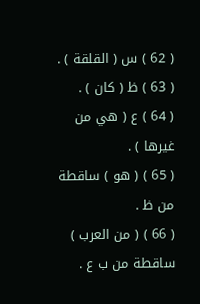( 62 ) س ( القلقة ) .
( 63 ) ظ ( كان ) .
( 64 ) ع ( هي من غيرها ) .
( 65 ) ( هو ) ساقطة من ظ .
( 66 ) ( من العرب ) ساقطة من ب ع .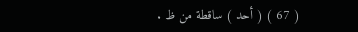( 67 ) ( أحد ) ساقطة من ظ .